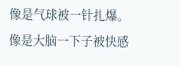像是气球被一针扎爆。
像是大脑一下子被快感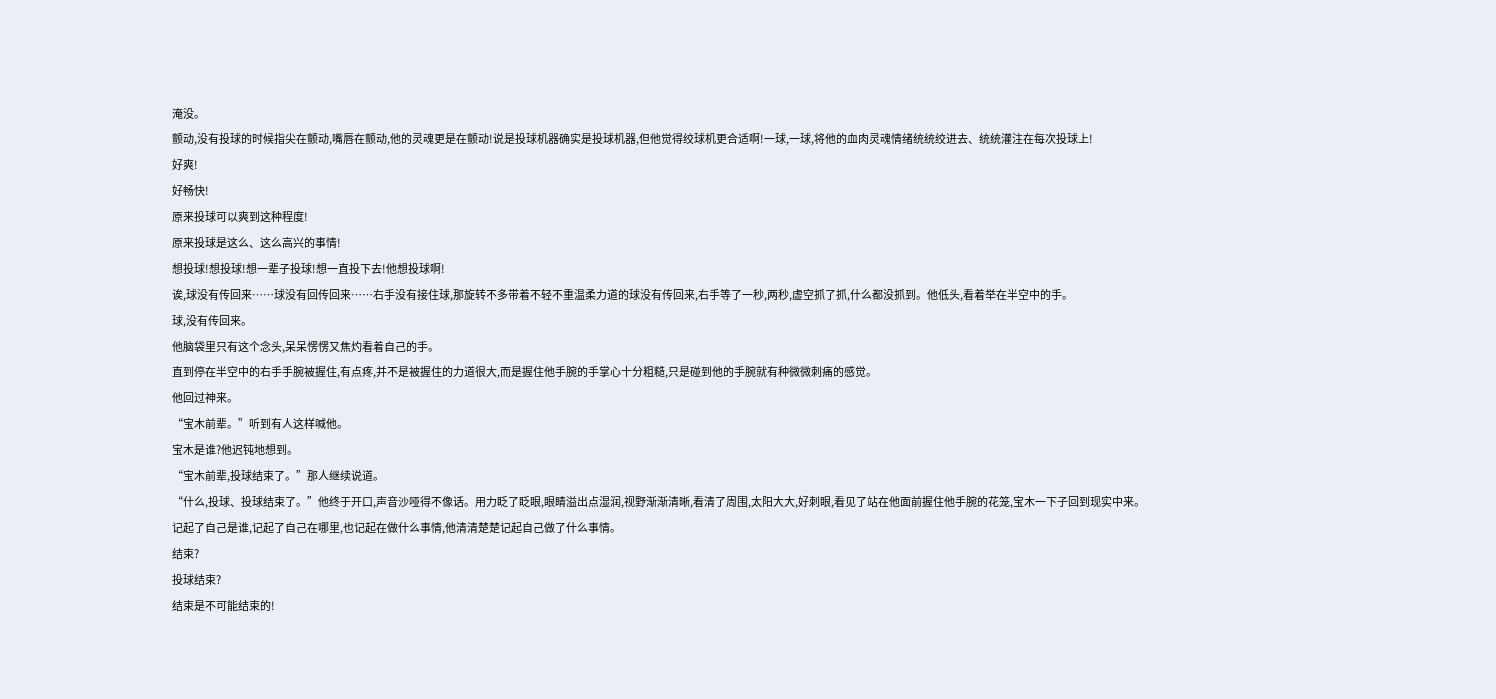淹没。
颤动,没有投球的时候指尖在颤动,嘴唇在颤动,他的灵魂更是在颤动!说是投球机器确实是投球机器,但他觉得绞球机更合适啊!一球,一球,将他的血肉灵魂情绪统统绞进去、统统灌注在每次投球上!
好爽!
好畅快!
原来投球可以爽到这种程度!
原来投球是这么、这么高兴的事情!
想投球!想投球!想一辈子投球!想一直投下去!他想投球啊!
诶,球没有传回来……球没有回传回来……右手没有接住球,那旋转不多带着不轻不重温柔力道的球没有传回来,右手等了一秒,两秒,虚空抓了抓,什么都没抓到。他低头,看着举在半空中的手。
球,没有传回来。
他脑袋里只有这个念头,呆呆愣愣又焦灼看着自己的手。
直到停在半空中的右手手腕被握住,有点疼,并不是被握住的力道很大,而是握住他手腕的手掌心十分粗糙,只是碰到他的手腕就有种微微刺痛的感觉。
他回过神来。
“宝木前辈。”听到有人这样喊他。
宝木是谁?他迟钝地想到。
“宝木前辈,投球结束了。”那人继续说道。
“什么,投球、投球结束了。”他终于开口,声音沙哑得不像话。用力眨了眨眼,眼睛溢出点湿润,视野渐渐清晰,看清了周围,太阳大大,好刺眼,看见了站在他面前握住他手腕的花笼,宝木一下子回到现实中来。
记起了自己是谁,记起了自己在哪里,也记起在做什么事情,他清清楚楚记起自己做了什么事情。
结束?
投球结束?
结束是不可能结束的!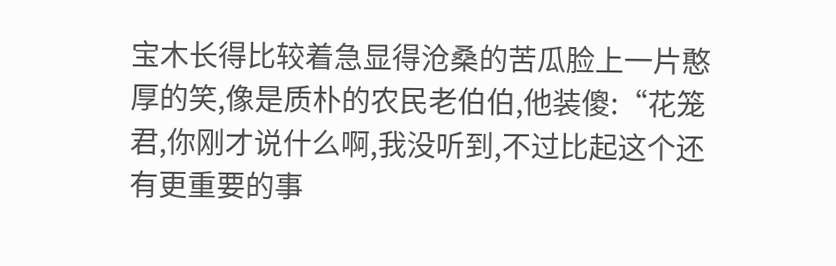宝木长得比较着急显得沧桑的苦瓜脸上一片憨厚的笑,像是质朴的农民老伯伯,他装傻:“花笼君,你刚才说什么啊,我没听到,不过比起这个还有更重要的事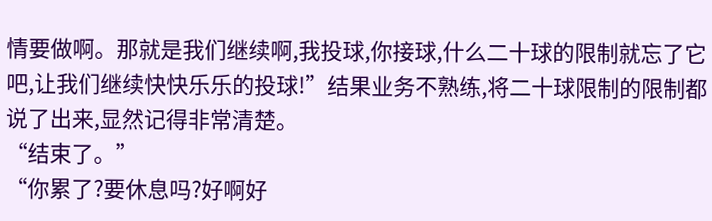情要做啊。那就是我们继续啊,我投球,你接球,什么二十球的限制就忘了它吧,让我们继续快快乐乐的投球!”结果业务不熟练,将二十球限制的限制都说了出来,显然记得非常清楚。
“结束了。”
“你累了?要休息吗?好啊好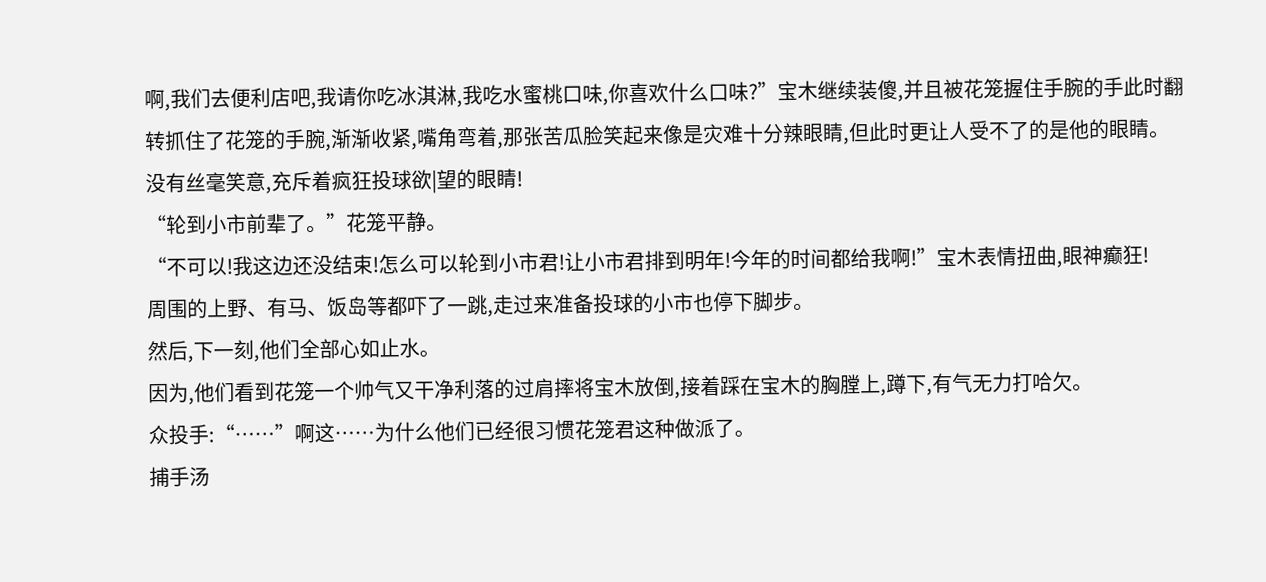啊,我们去便利店吧,我请你吃冰淇淋,我吃水蜜桃口味,你喜欢什么口味?”宝木继续装傻,并且被花笼握住手腕的手此时翻转抓住了花笼的手腕,渐渐收紧,嘴角弯着,那张苦瓜脸笑起来像是灾难十分辣眼睛,但此时更让人受不了的是他的眼睛。
没有丝毫笑意,充斥着疯狂投球欲|望的眼睛!
“轮到小市前辈了。”花笼平静。
“不可以!我这边还没结束!怎么可以轮到小市君!让小市君排到明年!今年的时间都给我啊!”宝木表情扭曲,眼神癫狂!
周围的上野、有马、饭岛等都吓了一跳,走过来准备投球的小市也停下脚步。
然后,下一刻,他们全部心如止水。
因为,他们看到花笼一个帅气又干净利落的过肩摔将宝木放倒,接着踩在宝木的胸膛上,蹲下,有气无力打哈欠。
众投手:“……”啊这……为什么他们已经很习惯花笼君这种做派了。
捕手汤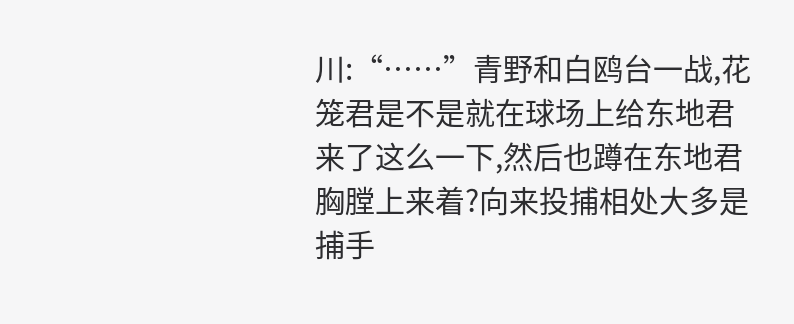川:“……”青野和白鸥台一战,花笼君是不是就在球场上给东地君来了这么一下,然后也蹲在东地君胸膛上来着?向来投捕相处大多是捕手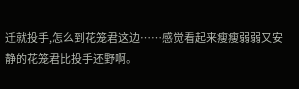迁就投手,怎么到花笼君这边……感觉看起来瘦瘦弱弱又安静的花笼君比投手还野啊。